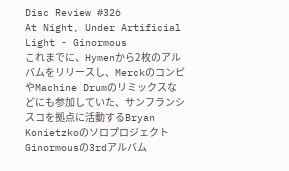Disc Review #326
At Night, Under Artificial Light - Ginormous
これまでに、Hymenから2枚のアルバムをリリースし、MerckのコンピやMachine Drumのリミックスなどにも参加していた、サンフランシスコを拠点に活動するBryan KonietzkoのソロプロジェクトGinormousの3rdアルバム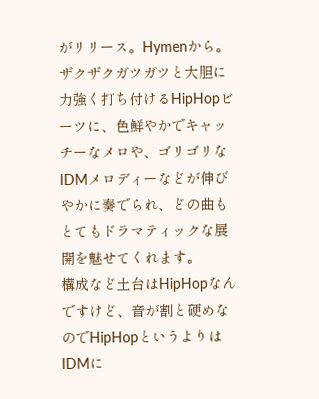がリリース。Hymenから。
ザクザクガツガツと大胆に力強く打ち付けるHipHopビーツに、色鮮やかでキャッチーなメロや、ゴリゴリなIDMメロディーなどが伸びやかに奏でられ、どの曲もとてもドラマティックな展開を魅せてくれます。
構成など土台はHipHopなんですけど、音が割と硬めなのでHipHopというよりはIDMに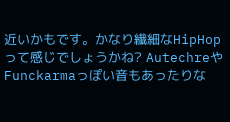近いかもです。かなり繊細なHipHopって感じでしょうかね? AutechreやFunckarmaっぽい音もあったりな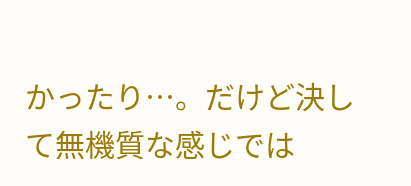かったり…。だけど決して無機質な感じでは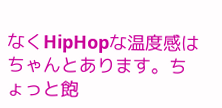なくHipHopな温度感はちゃんとあります。ちょっと飽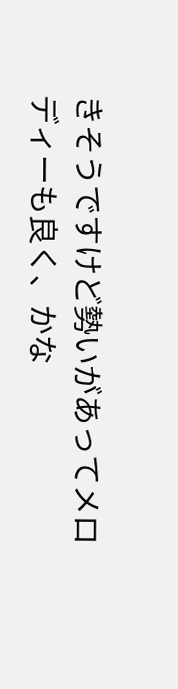きそうですけど勢いがあってメロディーも良く、かな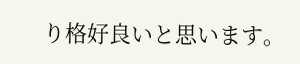り格好良いと思います。